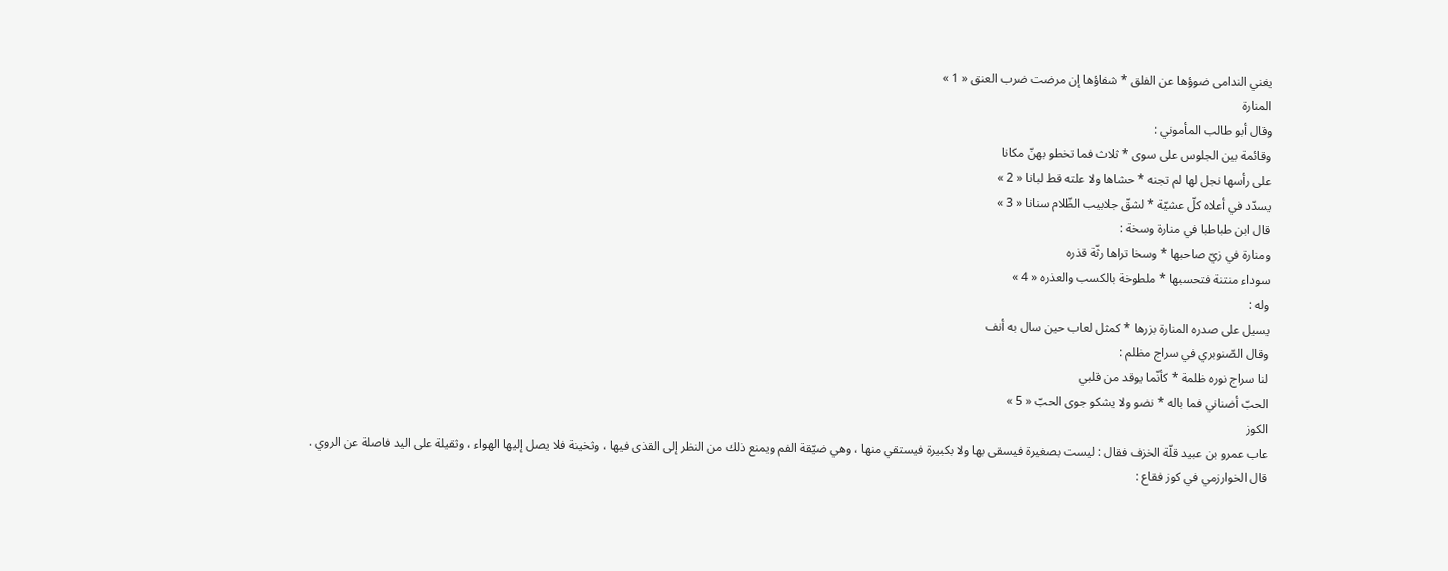يغني الندامى ضوؤها عن الفلق * شفاؤها إن مرضت ضرب العنق « 1 »
المنارة
وقال أبو طالب المأموني :
وقائمة بين الجلوس على سوى * ثلاث فما تخطو بهنّ مكانا
على رأسها نجل لها لم تجنه * حشاها ولا علته قط لبانا « 2 »
يسدّد في أعلاه كلّ عشيّة * لشقّ جلابيب الظّلام سنانا « 3 »
قال ابن طباطبا في منارة وسخة :
ومنارة في زيّ صاحبها * وسخا تراها رثّة قذره
سوداء منتنة فتحسبها * ملطوخة بالكسب والعذره « 4 »
وله :
يسيل على صدره المنارة بزرها * كمثل لعاب حين سال به أنف
وقال الصّنوبري في سراج مظلم :
لنا سراج نوره ظلمة * كأنّما يوقد من قلبي
الحبّ أضناني فما باله * نضو ولا يشكو جوى الحبّ « 5 »
الكوز
عاب عمرو بن عبيد قلّة الخزف فقال : ليست بصغيرة فيسقى بها ولا بكبيرة فيستقي منها ، وهي ضيّقة الفم ويمنع ذلك من النظر إلى القذى فيها ، وثخينة فلا يصل إليها الهواء ، وثقيلة على اليد فاصلة عن الروي .
قال الخوارزمي في كوز فقاع :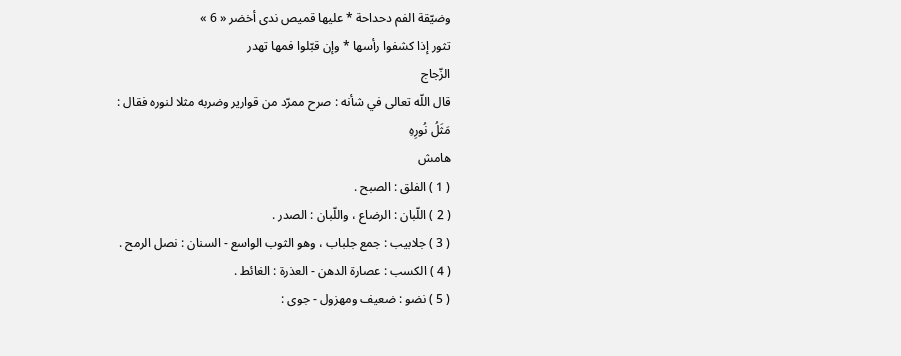وضيّقة الفم دحداحة * عليها قميص ندى أخضر « 6 »
تثور إذا كشفوا رأسها * وإن قبّلوا فمها تهدر
الزّجاج
قال اللّه تعالى في شأنه : صرح ممرّد من قوارير وضربه مثلا لنوره فقال :
مَثَلُ نُورِهِ
هامش
( 1 ) الفلق : الصبح .
( 2 ) اللّبان : الرضاع ، واللّبان : الصدر .
( 3 ) جلابيب : جمع جلباب ، وهو الثوب الواسع - السنان : نصل الرمح .
( 4 ) الكسب : عصارة الدهن - العذرة : الغائط .
( 5 ) نضو : ضعيف ومهزول - جوى :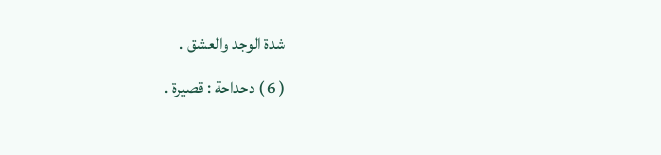شدة الوجد والعشق .
( 6 ) دحداحة : قصيرة .